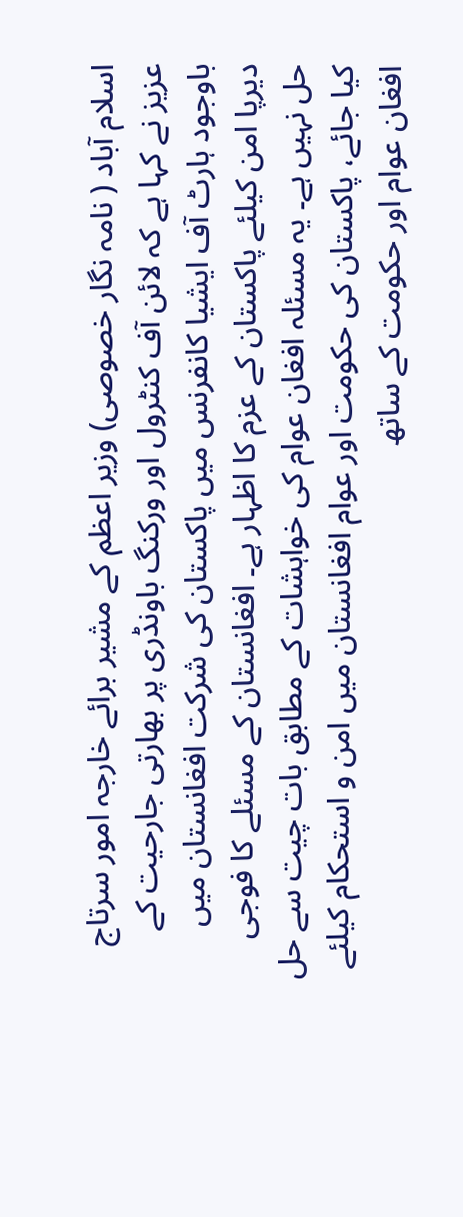اسلام آباد ( نامہ نگار خصوصی) وزیر اعظم کے مشیر برائے خارجہ امور سرتاج عزیز نے کہا ہے کہ لائن آف کنٹرول اور ورکنگ باونڈری پر بھارتی جارحیت کے باوجود ہارٹ آف ایشیا کانفرنس میں پاکستان کی شرکت افغانستان میں دیرپا امن کیلئے پاکستان کے عزم کا اظہار ہے۔ افغانستان کے مسئلے کا فوجی حل نہیں ہے۔ یہ مسئلہ افغان عوام کی خواہشات کے مطابق بات چیت سے حل کیا جائے، پاکستان کی حکومت اور عوام افغانستان میں امن و استحکام کیلئے افغان عوام اور حکومت کے ساتھ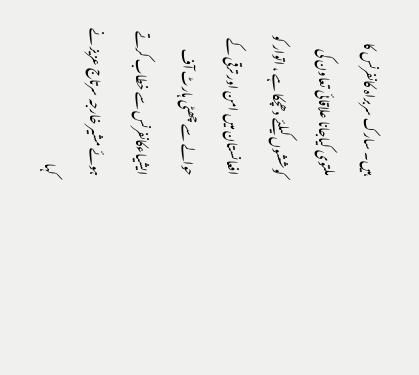ہیں۔ سارک سربراہ کانفرنس کا ملتوی کیاجانا علاقائی تعاون کی کوششوں کیلئے دھچکا ہے ، اتوار کو افعانستان میں امن اور ترقی کے حوالے سے چھٹی ہارٹ آف ایشیاءکانفرنس سے خطاب کرتے ہوئے مشیر خارجہ سرتاج عزیز نے کہا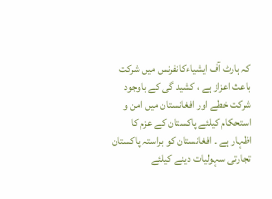کہ ہارٹ آف ایشیاءکانفرنس میں شرکت باعث اعزاز ہے ، کشید گی کے باوجود شرکت خطے اور افغانستان میں امن و استحکام کیلئے پاکستان کے عزم کا اظہار ہے ۔ افغانستان کو براستہ پاکستان تجارتی سہولیات دینے کیلئے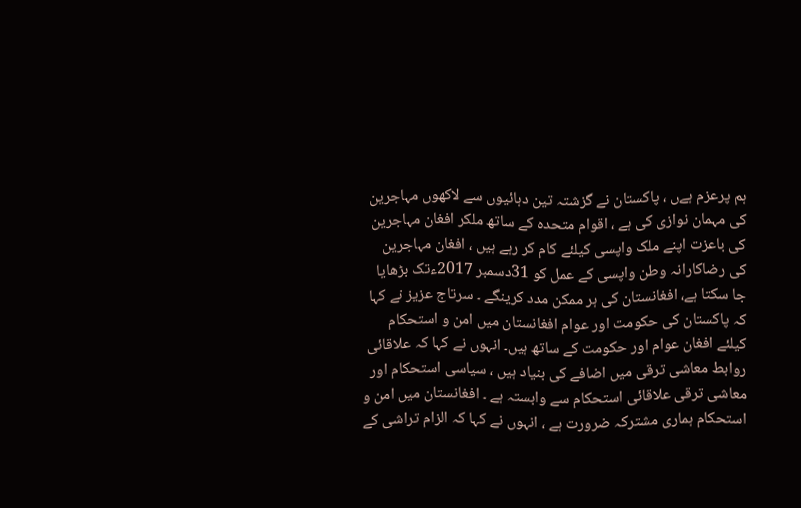ہم پرعزم ہےں ، پاکستان نے گزشتہ تین دہائیوں سے لاکھوں مہاجرین کی مہمان نوازی کی ہے ، اقوام متحدہ کے ساتھ ملکر افغان مہاجرین کی باعزت اپنے ملک واپسی کیلئے کام کر رہے ہیں ، افغان مہاجرین کی رضاکارانہ وطن واپسی کے عمل کو 31دسمبر 2017ءتک بڑھایا جا سکتا ہے، افغانستان کی ہر ممکن مدد کرینگے ۔ سرتاج عزیز نے کہا کہ پاکستان کی حکومت اور عوام افغانستان میں امن و استحکام کیلئے افغان عوام اور حکومت کے ساتھ ہیں۔ انہوں نے کہا کہ علاقائی روابط معاشی ترقی میں اضافے کی بنیاد ہیں ، سیاسی استحکام اور معاشی ترقی علاقائی استحکام سے وابستہ ہے ۔ افغانستان میں امن و استحکام ہماری مشترکہ ضرورت ہے ، انہوں نے کہا کہ الزام تراشی کے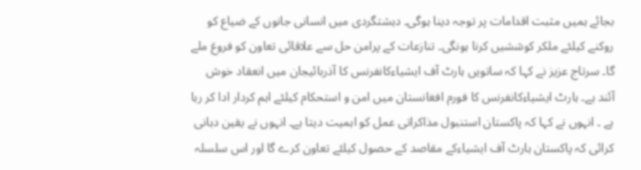بجائے ہمیں مثبت اقدامات پر توجہ دینا ہوگی۔ دہشتگردی میں انسانی جانوں کے ضیاع کو روکنے کیلئے ملکر کوششیں کرنا ہونگی۔ تنازعات کے پرامن حل سے علاقائی تعاون کو فروغ ملے گا۔ سرتاج عزیز نے کہا کہ ساتویں ہارٹ آف ایشیاءکانفرنس کا آذربائیجان میں انعقاد خوش آئند ہے۔ ہارٹ ایشیاءکانفرنس کا فورم افغانستان میں امن و استحکام کیلئے اہم کردار ادا کر رہا ہے ۔ انہوں نے کہا کہ پاکستان استنبول مذاکراتی عمل کو اہمیت دیتا ہے۔ انہوں نے یقین دہانی کرائی کہ پاکستان ہارٹ آف ایشیاءکے مقاصد کے حصول کیلئے تعاون کرے گا اور اس سلسلہ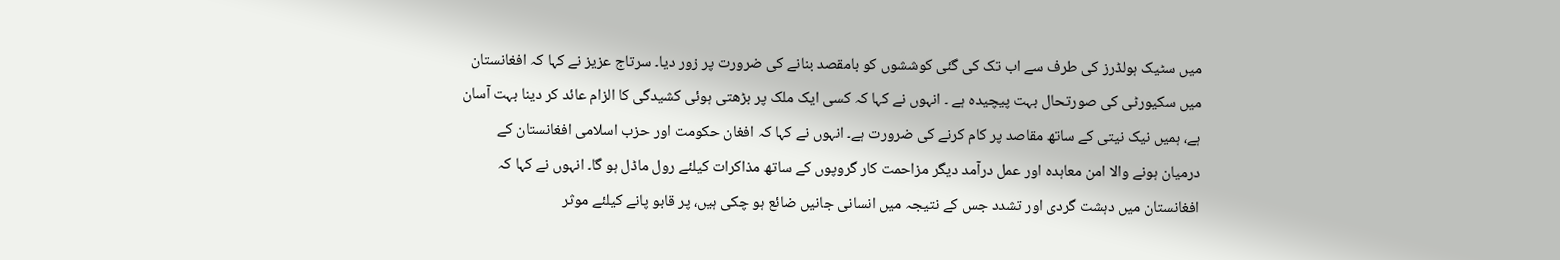میں سٹیک ہولڈرز کی طرف سے اب تک کی گئی کوششوں کو بامقصد بنانے کی ضرورت پر زور دیا۔ سرتاج عزیز نے کہا کہ افغانستان میں سکیورٹی کی صورتحال بہت پیچیدہ ہے ۔ انہوں نے کہا کہ کسی ایک ملک پر بڑھتی ہوئی کشیدگی کا الزام عائد کر دینا بہت آسان ہے، ہمیں نیک نیتی کے ساتھ مقاصد پر کام کرنے کی ضرورت ہے۔ انہوں نے کہا کہ افغان حکومت اور حزب اسلامی افغانستان کے درمیان ہونے والا امن معاہدہ اور عمل درآمد دیگر مزاحمت کار گروپوں کے ساتھ مذاکرات کیلئے رول ماڈل ہو گا۔ انہوں نے کہا کہ افغانستان میں دہشت گردی اور تشدد جس کے نتیجہ میں انسانی جانیں ضائع ہو چکی ہیں، پر قابو پانے کیلئے موثر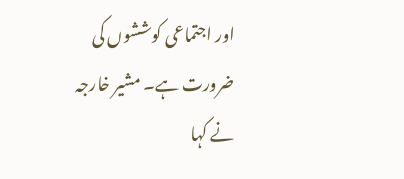اور اجتماعی کوششوں کی ضرورت ہے۔ مشیر خارجہ نے کہا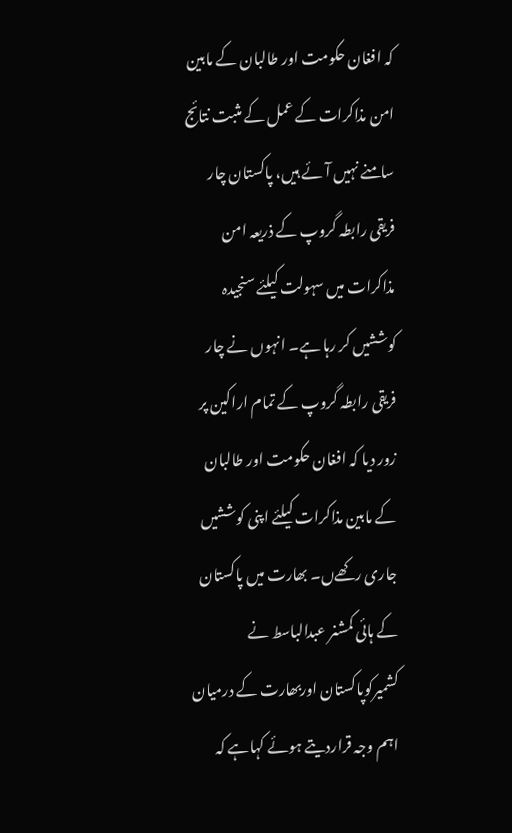کہ افغان حکومت اور طالبان کے مابین امن مذاکرات کے عمل کے مثبت نتائج سامنے نہیں آئے ہیں، پاکستان چار فریقی رابطہ گروپ کے ذریعہ امن مذاکرات میں سہولت کیلئے سنجیدہ کوششیں کر رہا ہے۔ انہوں نے چار فریقی رابطہ گروپ کے تمام اراکین پر زور دیا کہ افغان حکومت اور طالبان کے مابین مذاکرات کیلئے اپنی کوششیں جاری رکھےں۔ بھارت میں پاکستان کے ہائی کمشنر عبدالباسط نے کشمیرکوپاکستان اوربھارت کے درمیان اہم وجہ قراردیتے ہوئے کہاہے کہ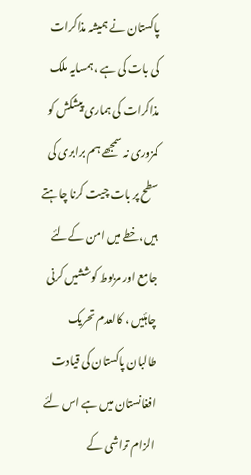پاکستان نے ہمیشہ مذاکرات کی بات کی ہے ،ہمسایہ ملک مذاکرات کی ہماری پیشکش کو کمزوری نہ سمجھے ہم برابری کی سطح پر بات چیت کرنا چاہتے ہیں،خطے میں امن کےلئے جامع اور مربوط کوششیں کرنی چاہئیں ، کالعدم تحریک طالبان پاکستان کی قیادت افغانستان میں ہے اس لئے الزام تراشی کے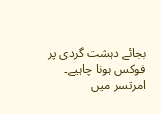بجائے دہشت گردی پر فوکس ہونا چاہیے۔ امرتسر میں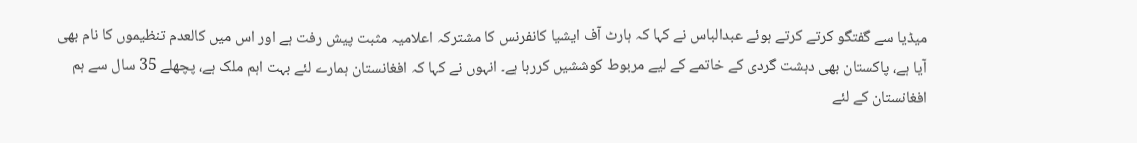میڈیا سے گفتگو کرتے کرتے ہوئے عبدالباس نے کہا کہ ہارٹ آف ایشیا کانفرنس کا مشترکہ اعلامیہ مثبت پیش رفت ہے اور اس میں کالعدم تنظیموں کا نام بھی آیا ہے، پاکستان بھی دہشت گردی کے خاتمے کے لیے مربوط کوششیں کررہا ہے۔ انہوں نے کہا کہ افغانستان ہمارے لئے بہت اہم ملک ہے، پچھلے 35 سال سے ہم افغانستان کے لئے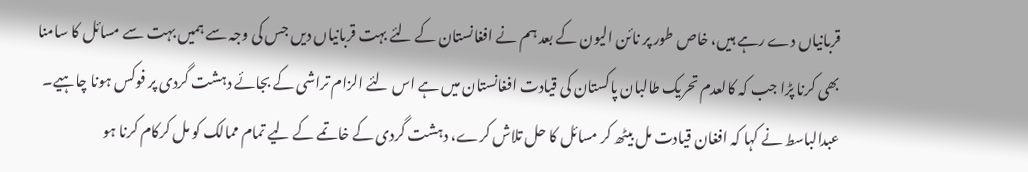قربانیاں دے رہے ہیں، خاص طور پر نائن الیون کے بعد ہم نے افغانستان کے لئے بہت قربانیاں دیں جس کی وجہ سے ہمیں بہت سے مسائل کا سامنا بھی کرنا پڑا جب کہ کالعدم تحریک طالبان پاکستان کی قیادت افغانستان میں ہے اس لئے الزام تراشی کے بجائے دہشت گردی پر فوکس ہونا چاہیے۔ عبدالباسط نے کہا کہ افغان قیادت مل بیٹھ کر مسائل کا حل تلاش کرے، دہشت گردی کے خاتمے کے لیے تمام ممالک کو مل کرکام کرنا ہو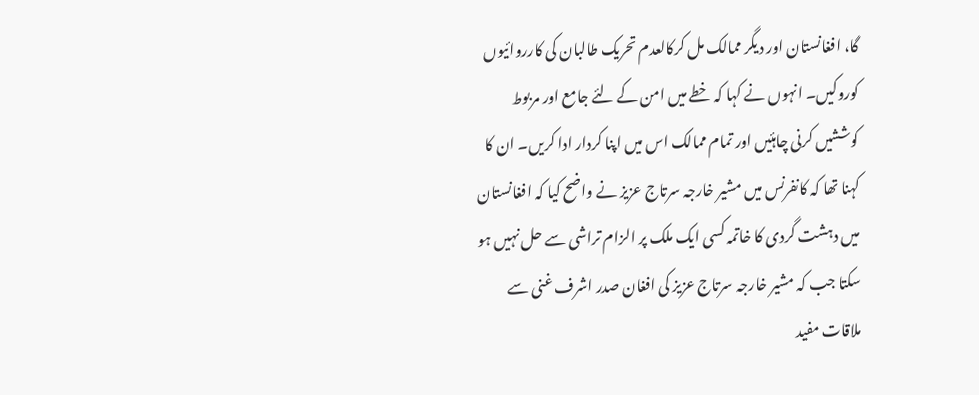گا، افغانستان اور دیگر ممالک مل کرکالعدم تحریک طالبان کی کارروائیوں کوروکیں۔ انہوں نے کہا کہ خطے میں امن کے لئے جامع اور مربوط کوششیں کرنی چاہئیں اور تمام ممالک اس میں اپنا کردار ادا کریں۔ ان کا کہنا تھا کہ کانفرنس میں مشیر خارجہ سرتاج عزیز نے واضح کیا کہ افغانستان میں دہشت گردی کا خاتمہ کسی ایک ملک پر الزام تراشی سے حل نہیں ہو سکتا جب کہ مشیر خارجہ سرتاج عزیز کی افغان صدر اشرف غنی سے ملاقات مفید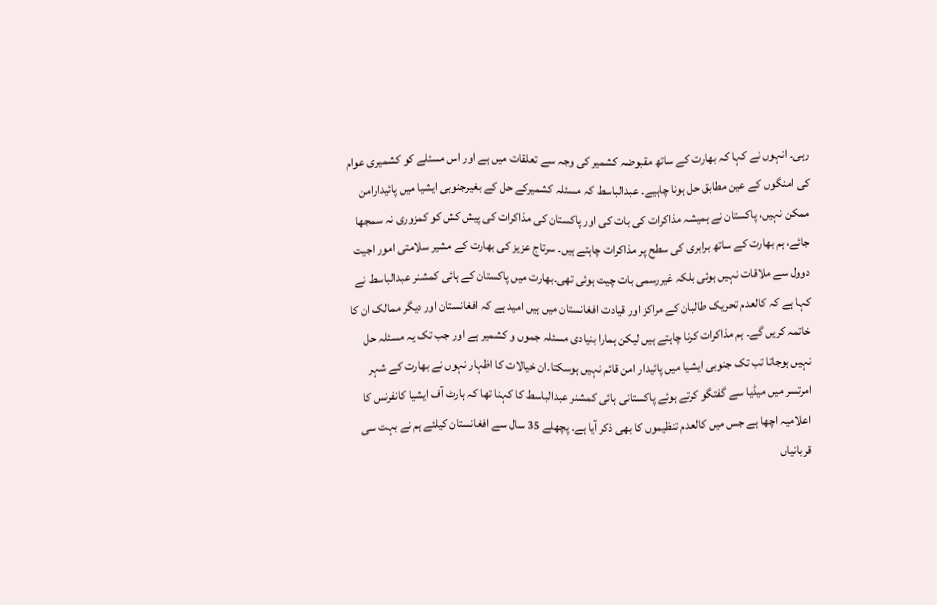رہی۔ انہوں نے کہا کہ بھارت کے ساتھ مقبوضہ کشمیر کی وجہ سے تعلقات میں ہے اور اس مسئلے کو کشمیری عوام کی امنگوں کے عین مطابق حل ہونا چاہیے۔ عبدالباسط کہ مسئلہ کشمیرکے حل کے بغیرجنوبی ایشیا میں پائیدارامن ممکن نہیں، پاکستان نے ہمیشہ مذاکرات کی بات کی اور پاکستان کی مذاکرات کی پیش کش کو کمزوری نہ سمجھا جائے، ہم بھارت کے ساتھ برابری کی سطح پر مذاکرات چاہتے ہیں۔ سرتاج عزیز کی بھارت کے مشیر سلامتی امور اجیت دوول سے ملاقات نہیں ہوئی بلکہ غیررسمی بات چیت ہوئی تھی۔بھارت میں پاکستان کے ہائی کمشنر عبدالباسط نے کہا ہے کہ کالعدم تحریک طالبان کے مراکز اور قیادت افغانستان میں ہیں امید ہے کہ افغانستان اور دیگر ممالک ان کا خاتمہ کریں گے۔ ہم مذاکرات کرنا چاہتے ہیں لیکن ہمارا بنیادی مسئلہ جموں و کشمیر ہے اور جب تک یہ مسئلہ حل نہیں ہوجاتا تب تک جنوبی ایشیا میں پائیدار امن قائم نہیں ہوسکتا۔ان خیالات کا اظہار نہوں نے بھارت کے شہر امرتسر میں میڈیا سے گفتگو کرتے ہوئے پاکستانی ہائی کمشنر عبدالباسط کا کہنا تھا کہ ہارٹ آف ایشیا کانفرنس کا اعلامیہ اچھا ہے جس میں کالعدم تنظیموں کا بھی ذکر آیا ہے۔ پچھلے 35 سال سے افغانستان کیلئے ہم نے بہت سی قربانیاں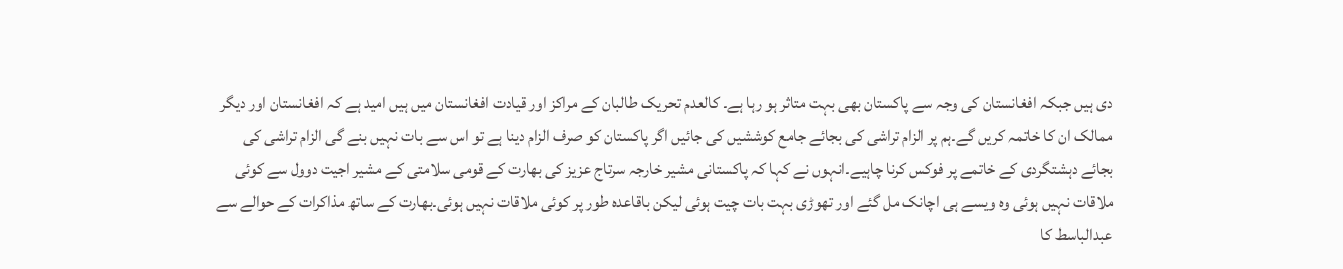دی ہیں جبکہ افغانستان کی وجہ سے پاکستان بھی بہت متاثر ہو رہا ہے۔ کالعدم تحریک طالبان کے مراکز اور قیادت افغانستان میں ہیں امید ہے کہ افغانستان اور دیگر ممالک ان کا خاتمہ کریں گے۔ہم پر الزام تراشی کی بجائے جامع کوششیں کی جائیں اگر پاکستان کو صرف الزام دینا ہے تو اس سے بات نہیں بنے گی الزام تراشی کی بجائے دہشتگردی کے خاتمے پر فوکس کرنا چاہیے۔انہوں نے کہا کہ پاکستانی مشیر خارجہ سرتاج عزیز کی بھارت کے قومی سلامتی کے مشیر اجیت دوول سے کوئی ملاقات نہیں ہوئی وہ ویسے ہی اچانک مل گئے اور تھوڑی بہت بات چیت ہوئی لیکن باقاعدہ طور پر کوئی ملاقات نہیں ہوئی۔بھارت کے ساتھ مذاکرات کے حوالے سے عبدالباسط کا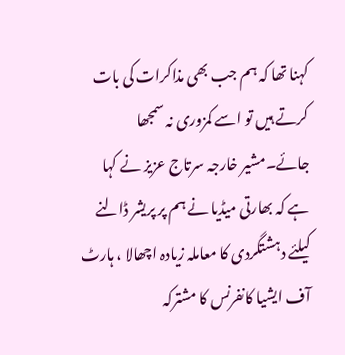کہنا تھا کہ ہم جب بھی مذاکرات کی بات کرتے ہیں تو اسے کمزوری نہ سمجھا جائے۔مشیر خارجہ سرتاج عزیز نے کہا ہے کہ بھارتی میڈیا نے ہم پر پریشر ڈالنے کیلئے دہشتگردی کا معاملہ زیادہ اچھالا ، ہارٹ آف ایشیا کانفرنس کا مشترکہ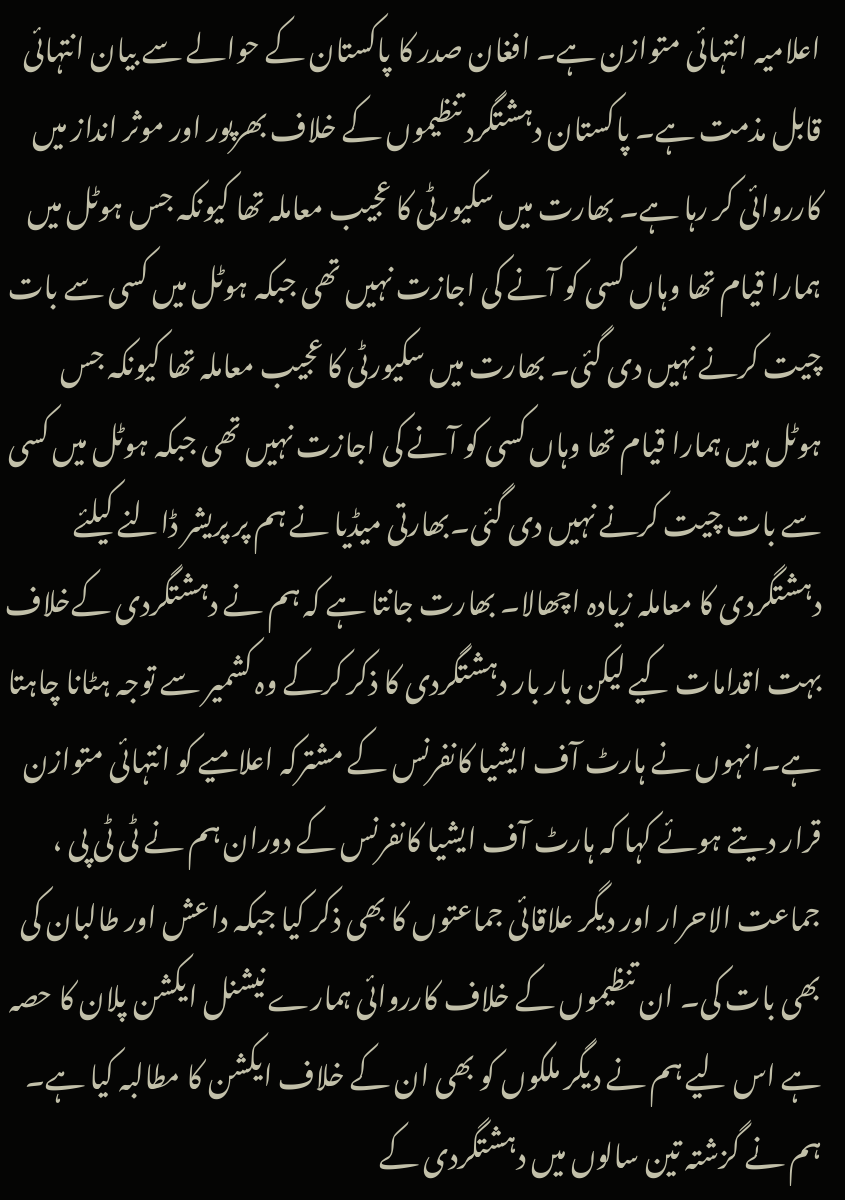اعلامیہ انتہائی متوازن ہے۔ افغان صدر کا پاکستان کے حوالے سے بیان انتہائی قابل مذمت ہے۔ پاکستان دہشتگرد تنظیموں کے خلاف بھرپور اور موثر انداز میں کارروائی کر رہا ہے۔ بھارت میں سکیورٹی کا عجیب معاملہ تھا کیونکہ جس ہوٹل میں ہمارا قیام تھا وہاں کسی کو آنے کی اجازت نہیں تھی جبکہ ہوٹل میں کسی سے بات چیت کرنے نہیں دی گئی۔ بھارت میں سکیورٹی کا عجیب معاملہ تھا کیونکہ جس ہوٹل میں ہمارا قیام تھا وہاں کسی کو آنے کی اجازت نہیں تھی جبکہ ہوٹل میں کسی سے بات چیت کرنے نہیں دی گئی۔بھارتی میڈیا نے ہم پر پریشر ڈالنے کیلئے دہشتگردی کا معاملہ زیادہ اچھالا۔ بھارت جانتا ہے کہ ہم نے دہشتگردی کےخلاف بہت اقدامات کیے لیکن بار بار دہشتگردی کا ذکر کرکے وہ کشمیر سے توجہ ہٹانا چاہتا ہے۔انہوں نے ہارٹ آف ایشیا کانفرنس کے مشترکہ اعلامیے کو انتہائی متوازن قرار دیتے ہوئے کہا کہ ہارٹ آف ایشیا کانفرنس کے دوران ہم نے ٹی ٹی پی ، جماعت الاحرار اور دیگر علاقائی جماعتوں کا بھی ذکر کیا جبکہ داعش اور طالبان کی بھی بات کی۔ ان تنظیموں کے خلاف کارروائی ہمارے نیشنل ایکشن پلان کا حصہ ہے اس لیے ہم نے دیگر ملکوں کو بھی ان کے خلاف ایکشن کا مطالبہ کیا ہے۔ ہم نے گزشتہ تین سالوں میں دہشتگردی کے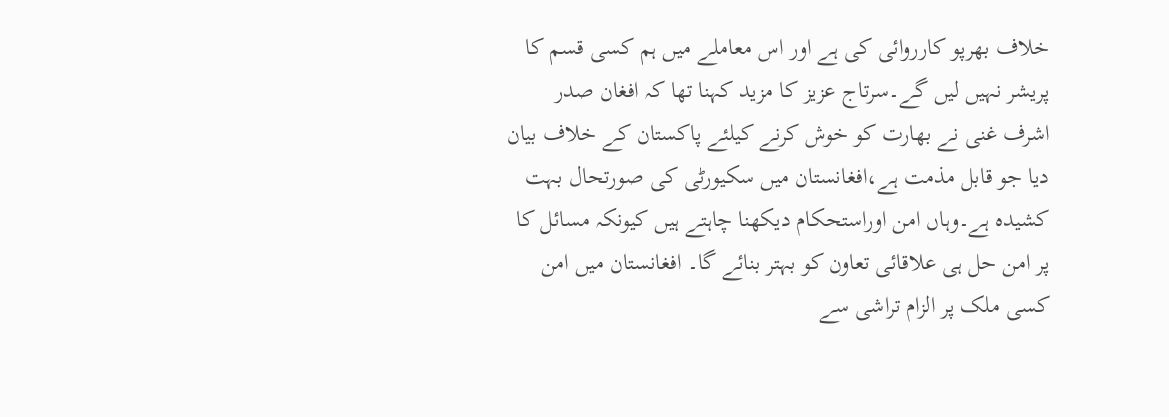خلاف بھرپو کارروائی کی ہے اور اس معاملے میں ہم کسی قسم کا پریشر نہیں لیں گے۔سرتاج عزیز کا مزید کہنا تھا کہ افغان صدر اشرف غنی نے بھارت کو خوش کرنے کیلئے پاکستان کے خلاف بیان دیا جو قابل مذمت ہے،افغانستان میں سکیورٹی کی صورتحال بہت کشیدہ ہے۔وہاں امن اوراستحکام دیکھنا چاہتے ہیں کیونکہ مسائل کا پر امن حل ہی علاقائی تعاون کو بہتر بنائے گا۔ افغانستان میں امن کسی ملک پر الزام تراشی سے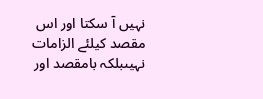نہیں آ سکتا اور اس مقصد کیلئے الزامات نہیںبلکہ بامقصد اور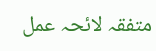متفقہ لائحہ عمل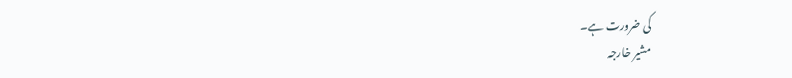کی ضرورت ہے۔
مشیر خارجہ